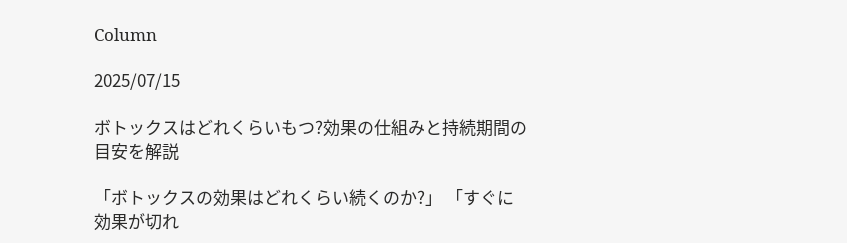Column

2025/07/15

ボトックスはどれくらいもつ?効果の仕組みと持続期間の目安を解説

「ボトックスの効果はどれくらい続くのか?」 「すぐに効果が切れ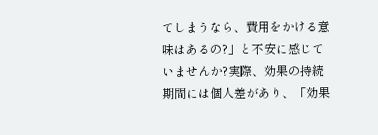てしまうなら、費用をかける意味はあるの?」と不安に感じていませんか?実際、効果の持続期間には個人差があり、「効果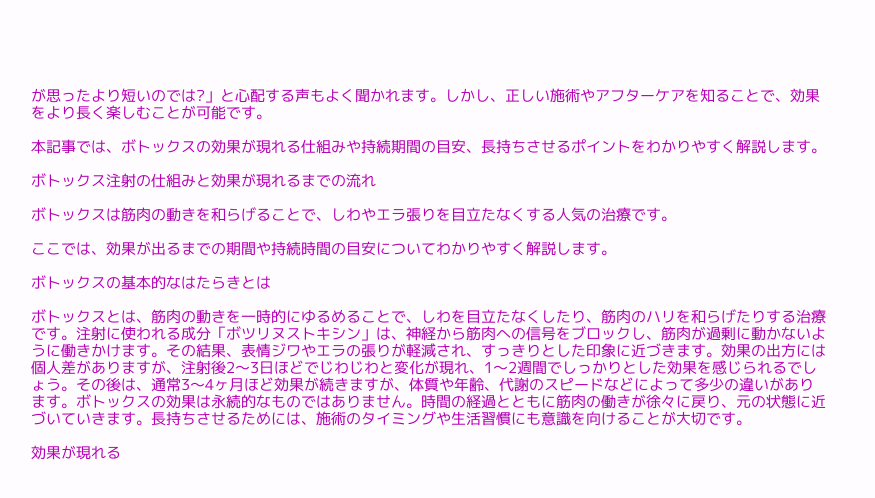が思ったより短いのでは?」と心配する声もよく聞かれます。しかし、正しい施術やアフターケアを知ることで、効果をより長く楽しむことが可能です。

本記事では、ボトックスの効果が現れる仕組みや持続期間の目安、長持ちさせるポイントをわかりやすく解説します。

ボトックス注射の仕組みと効果が現れるまでの流れ

ボトックスは筋肉の動きを和らげることで、しわやエラ張りを目立たなくする人気の治療です。

ここでは、効果が出るまでの期間や持続時間の目安についてわかりやすく解説します。

ボトックスの基本的なはたらきとは

ボトックスとは、筋肉の動きを一時的にゆるめることで、しわを目立たなくしたり、筋肉のハリを和らげたりする治療です。注射に使われる成分「ボツリヌストキシン」は、神経から筋肉への信号をブロックし、筋肉が過剰に動かないように働きかけます。その結果、表情ジワやエラの張りが軽減され、すっきりとした印象に近づきます。効果の出方には個人差がありますが、注射後2〜3日ほどでじわじわと変化が現れ、1〜2週間でしっかりとした効果を感じられるでしょう。その後は、通常3〜4ヶ月ほど効果が続きますが、体質や年齢、代謝のスピードなどによって多少の違いがあります。ボトックスの効果は永続的なものではありません。時間の経過とともに筋肉の働きが徐々に戻り、元の状態に近づいていきます。長持ちさせるためには、施術のタイミングや生活習慣にも意識を向けることが大切です。

効果が現れる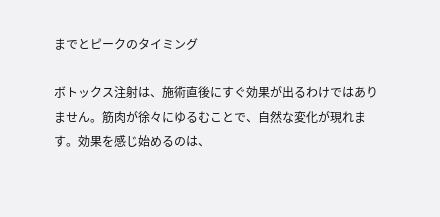までとピークのタイミング

ボトックス注射は、施術直後にすぐ効果が出るわけではありません。筋肉が徐々にゆるむことで、自然な変化が現れます。効果を感じ始めるのは、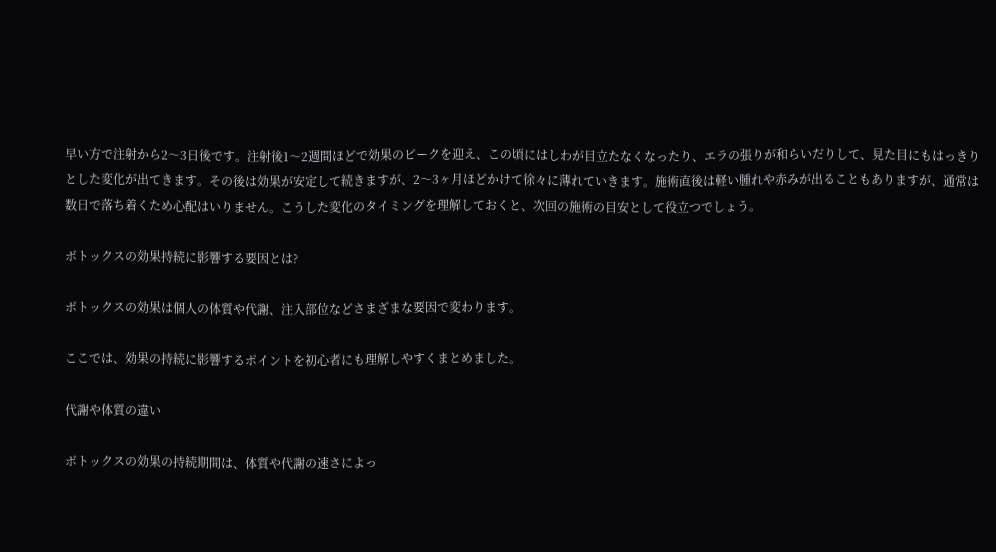早い方で注射から2〜3日後です。注射後1〜2週間ほどで効果のピークを迎え、この頃にはしわが目立たなくなったり、エラの張りが和らいだりして、見た目にもはっきりとした変化が出てきます。その後は効果が安定して続きますが、2〜3ヶ月ほどかけて徐々に薄れていきます。施術直後は軽い腫れや赤みが出ることもありますが、通常は数日で落ち着くため心配はいりません。こうした変化のタイミングを理解しておくと、次回の施術の目安として役立つでしょう。

ボトックスの効果持続に影響する要因とは?

ボトックスの効果は個人の体質や代謝、注入部位などさまざまな要因で変わります。

ここでは、効果の持続に影響するポイントを初心者にも理解しやすくまとめました。

代謝や体質の違い

ボトックスの効果の持続期間は、体質や代謝の速さによっ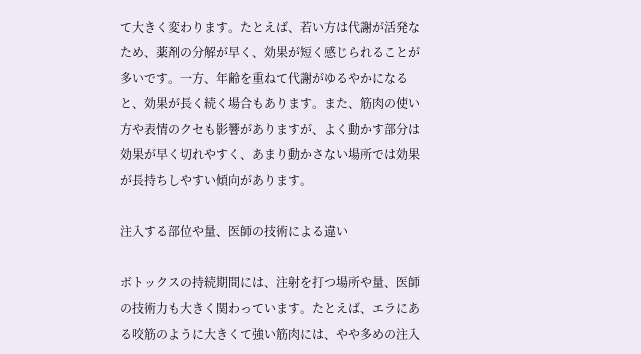て大きく変わります。たとえば、若い方は代謝が活発なため、薬剤の分解が早く、効果が短く感じられることが多いです。一方、年齢を重ねて代謝がゆるやかになると、効果が長く続く場合もあります。また、筋肉の使い方や表情のクセも影響がありますが、よく動かす部分は効果が早く切れやすく、あまり動かさない場所では効果が長持ちしやすい傾向があります。

注入する部位や量、医師の技術による違い

ボトックスの持続期間には、注射を打つ場所や量、医師の技術力も大きく関わっています。たとえば、エラにある咬筋のように大きくて強い筋肉には、やや多めの注入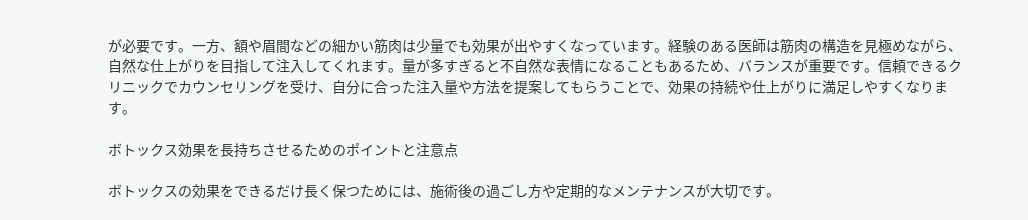が必要です。一方、額や眉間などの細かい筋肉は少量でも効果が出やすくなっています。経験のある医師は筋肉の構造を見極めながら、自然な仕上がりを目指して注入してくれます。量が多すぎると不自然な表情になることもあるため、バランスが重要です。信頼できるクリニックでカウンセリングを受け、自分に合った注入量や方法を提案してもらうことで、効果の持続や仕上がりに満足しやすくなります。

ボトックス効果を長持ちさせるためのポイントと注意点

ボトックスの効果をできるだけ長く保つためには、施術後の過ごし方や定期的なメンテナンスが大切です。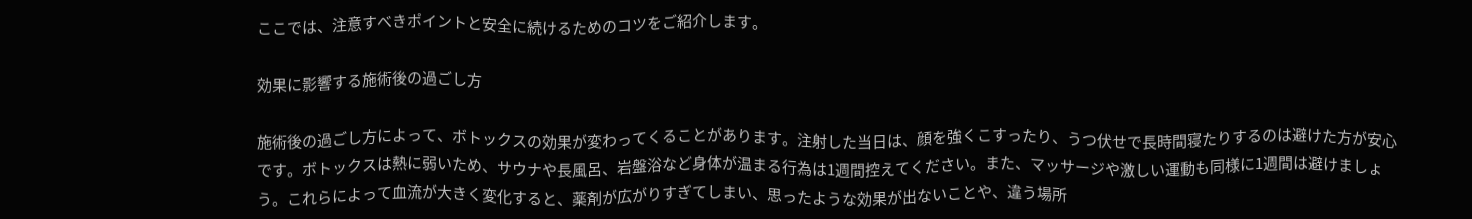ここでは、注意すべきポイントと安全に続けるためのコツをご紹介します。

効果に影響する施術後の過ごし方

施術後の過ごし方によって、ボトックスの効果が変わってくることがあります。注射した当日は、顔を強くこすったり、うつ伏せで長時間寝たりするのは避けた方が安心です。ボトックスは熱に弱いため、サウナや長風呂、岩盤浴など身体が温まる行為は1週間控えてください。また、マッサージや激しい運動も同様に1週間は避けましょう。これらによって血流が大きく変化すると、薬剤が広がりすぎてしまい、思ったような効果が出ないことや、違う場所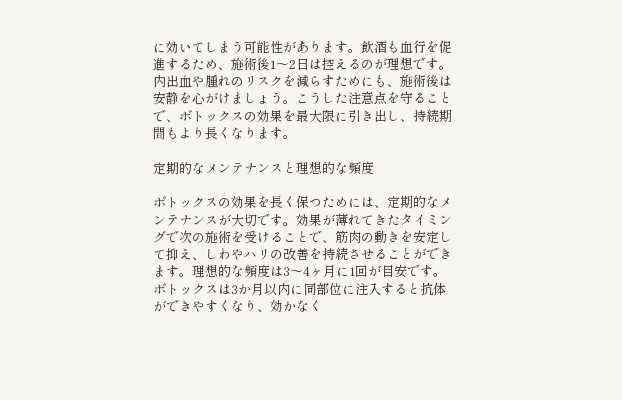に効いてしまう可能性があります。飲酒も血行を促進するため、施術後1〜2日は控えるのが理想です。内出血や腫れのリスクを減らすためにも、施術後は安静を心がけましょう。こうした注意点を守ることで、ボトックスの効果を最大限に引き出し、持続期間もより長くなります。

定期的なメンテナンスと理想的な頻度

ボトックスの効果を長く保つためには、定期的なメンテナンスが大切です。効果が薄れてきたタイミングで次の施術を受けることで、筋肉の動きを安定して抑え、しわやハリの改善を持続させることができます。理想的な頻度は3〜4ヶ月に1回が目安です。ボトックスは3か月以内に同部位に注入すると抗体ができやすくなり、効かなく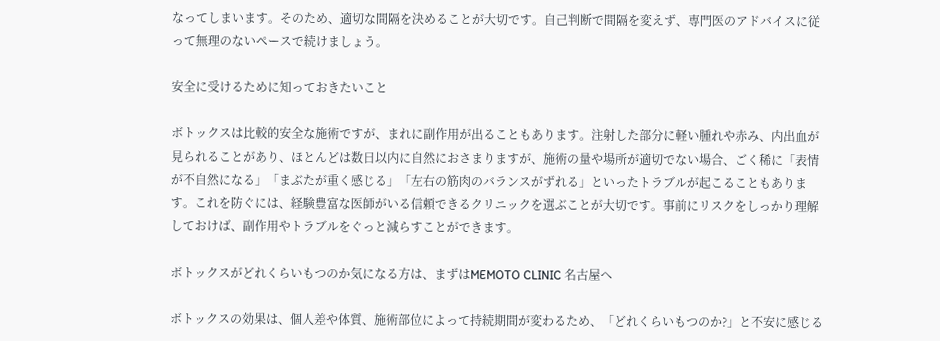なってしまいます。そのため、適切な間隔を決めることが大切です。自己判断で間隔を変えず、専門医のアドバイスに従って無理のないペースで続けましょう。

安全に受けるために知っておきたいこと

ボトックスは比較的安全な施術ですが、まれに副作用が出ることもあります。注射した部分に軽い腫れや赤み、内出血が見られることがあり、ほとんどは数日以内に自然におさまりますが、施術の量や場所が適切でない場合、ごく稀に「表情が不自然になる」「まぶたが重く感じる」「左右の筋肉のバランスがずれる」といったトラブルが起こることもあります。これを防ぐには、経験豊富な医師がいる信頼できるクリニックを選ぶことが大切です。事前にリスクをしっかり理解しておけば、副作用やトラブルをぐっと減らすことができます。

ボトックスがどれくらいもつのか気になる方は、まずはMEMOTO CLINIC 名古屋へ

ボトックスの効果は、個人差や体質、施術部位によって持続期間が変わるため、「どれくらいもつのか?」と不安に感じる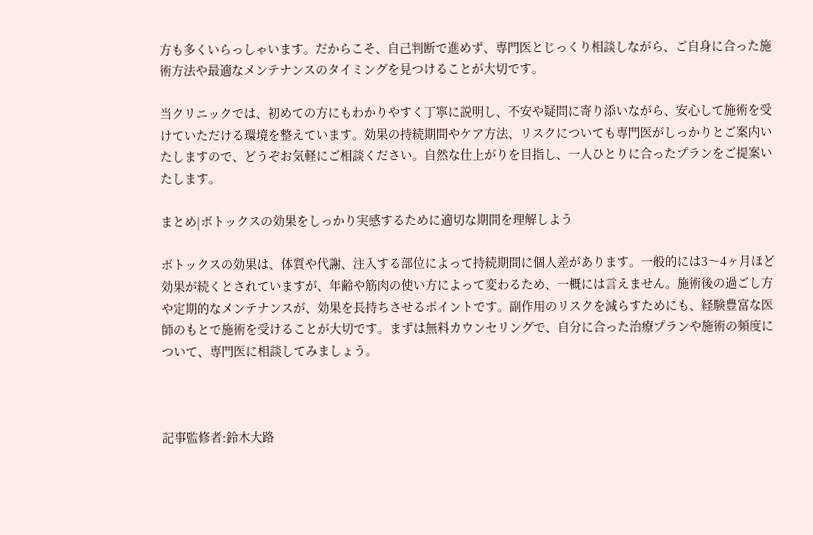方も多くいらっしゃいます。だからこそ、自己判断で進めず、専門医とじっくり相談しながら、ご自身に合った施術方法や最適なメンテナンスのタイミングを見つけることが大切です。

当クリニックでは、初めての方にもわかりやすく丁寧に説明し、不安や疑問に寄り添いながら、安心して施術を受けていただける環境を整えています。効果の持続期間やケア方法、リスクについても専門医がしっかりとご案内いたしますので、どうぞお気軽にご相談ください。自然な仕上がりを目指し、一人ひとりに合ったプランをご提案いたします。

まとめ|ボトックスの効果をしっかり実感するために適切な期間を理解しよう

ボトックスの効果は、体質や代謝、注入する部位によって持続期間に個人差があります。一般的には3〜4ヶ月ほど効果が続くとされていますが、年齢や筋肉の使い方によって変わるため、一概には言えません。施術後の過ごし方や定期的なメンテナンスが、効果を長持ちさせるポイントです。副作用のリスクを減らすためにも、経験豊富な医師のもとで施術を受けることが大切です。まずは無料カウンセリングで、自分に合った治療プランや施術の頻度について、専門医に相談してみましょう。



記事監修者:鈴木大路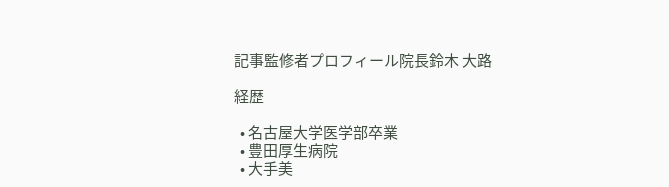記事監修者プロフィール院長鈴木 大路

経歴

  • 名古屋大学医学部卒業
  • 豊田厚生病院
  • 大手美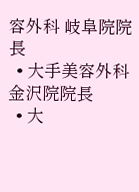容外科 岐阜院院長
  • 大手美容外科 金沢院院長
  • 大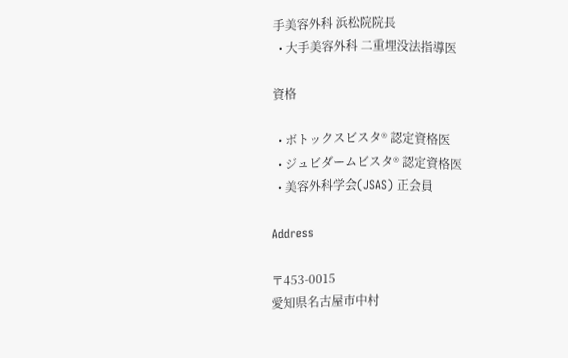手美容外科 浜松院院長
  • 大手美容外科 二重埋没法指導医

資格

  • ボトックスビスタ® 認定資格医
  • ジュビダームビスタ® 認定資格医
  • 美容外科学会(JSAS) 正会員

Address

〒453-0015
愛知県名古屋市中村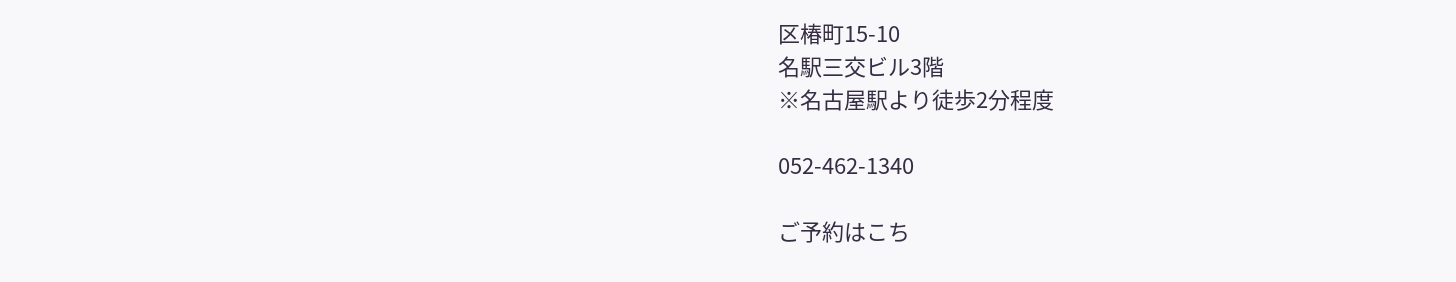区椿町15-10
名駅三交ビル3階
※名古屋駅より徒歩2分程度

052-462-1340

ご予約はこち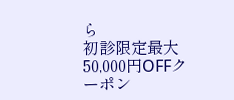ら
初診限定最大50,000円OFFクーポン